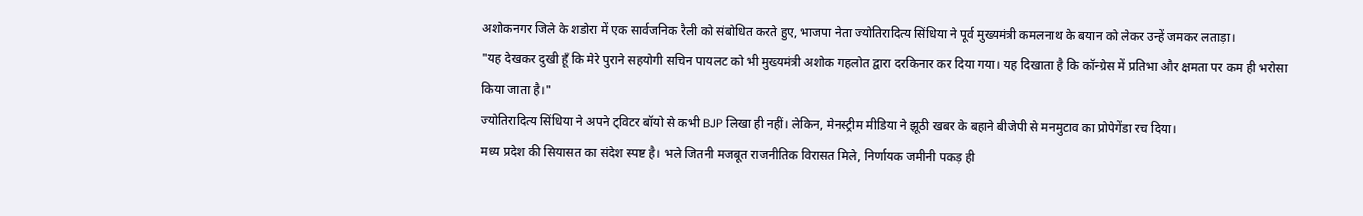अशोकनगर जिले के शडोरा में एक सार्वजनिक रैली को संबोधित करते हुए, भाजपा नेता ज्योतिरादित्य सिंधिया ने पूर्व मुख्यमंत्री कमलनाथ के बयान को लेकर उन्हें जमकर लताड़ा।
"यह देखकर दुखी हूँ कि मेरे पुराने सहयोगी सचिन पायलट को भी मुख्यमंत्री अशोक गहलोत द्वारा दरकिनार कर दिया गया। यह दिखाता है कि कॉन्ग्रेस में प्रतिभा और क्षमता पर कम ही भरोसा किया जाता है।"
ज्योतिरादित्य सिंधिया ने अपने ट्विटर बॉयो से कभी BJP लिखा ही नहीं। लेकिन, मेनस्ट्रीम मीडिया ने झूठी खबर के बहाने बीजेपी से मनमुटाव का प्रोपेगेंडा रच दिया।
मध्य प्रदेश की सियासत का संदेश स्पष्ट है। भले जितनी मजबूत राजनीतिक विरासत मिले, निर्णायक जमीनी पकड़ ही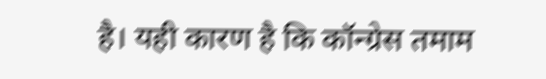है। यही कारण है कि कॉन्ग्रेस तमाम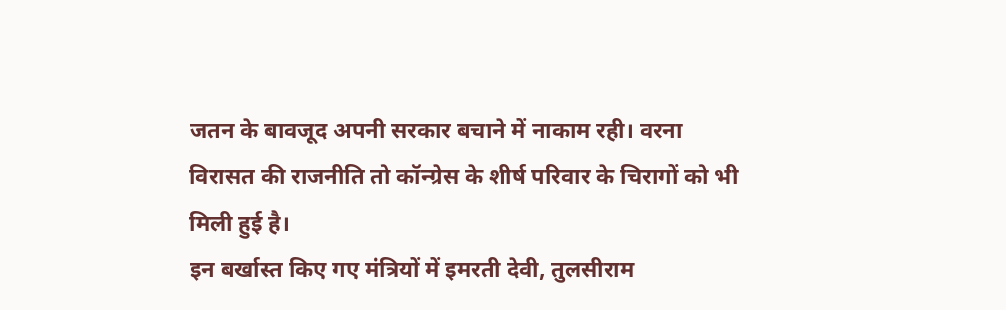जतन के बावजूद अपनी सरकार बचाने में नाकाम रही। वरना विरासत की राजनीति तो कॉन्ग्रेस के शीर्ष परिवार के चिरागों को भी मिली हुई है।
इन बर्खास्त किए गए मंत्रियों में इमरती देवी, तुलसीराम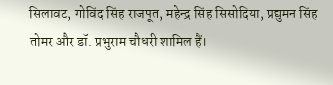सिलावट, गोविंद सिंह राजपूत, महेन्द्र सिंह सिसोदिया, प्रद्युमन सिंह तोमर और डॉ. प्रभुराम चौधरी शामिल हैं।